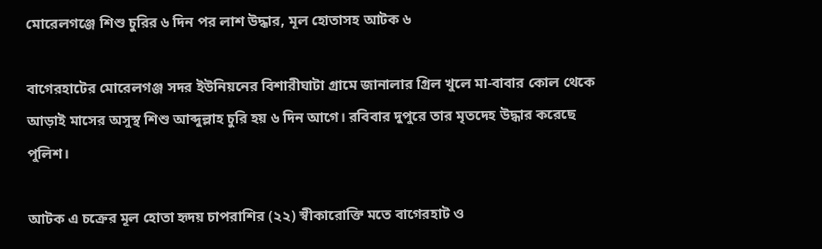মোরেলগঞ্জে শিশু চুরির ৬ দিন পর লাশ উদ্ধার, মূল হোতাসহ আটক ৬

বাগেরহাটের মোরেলগঞ্জ সদর ইউনিয়নের বিশারীঘাটা গ্রামে জানালার গ্রিল খুলে মা-বাবার কোল থেকে আড়াই মাসের অসুস্থ শিশু আব্দুল্লাহ চুরি হয় ৬ দিন আগে। রবিবার দুপুরে তার মৃতদেহ উদ্ধার করেছে পুলিশ।

আটক এ চক্রের মূল হোতা হৃদয় চাপরাশির (২২) স্বীকারোক্তি মতে বাগেরহাট ও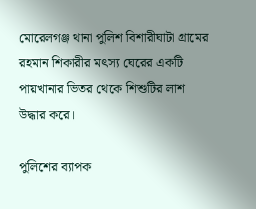মোরেলগঞ্জ থানা পুলিশ বিশারীঘাটা গ্রামের রহমান শিকারীর মৎস্য ঘেরের একটি পায়খানার ভিতর থেকে শিশুটির লাশ উদ্ধার করে।

পুলিশের ব্যাপক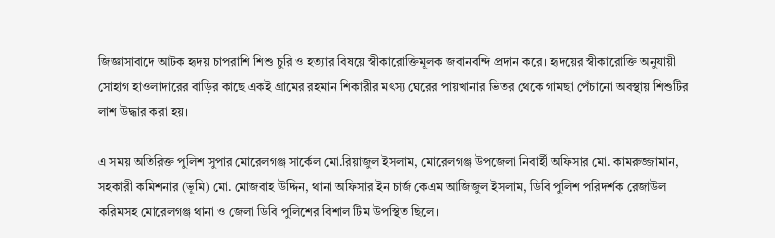জিজ্ঞাসাবাদে আটক হৃদয় চাপরাশি শিশু চুরি ও হত্যার বিষয়ে স্বীকারোক্তিমূলক জবানবন্দি প্রদান করে। হৃদয়ের স্বীকারোক্তি অনুযায়ী সোহাগ হাওলাদারের বাড়ির কাছে একই গ্রামের রহমান শিকারীর মৎস্য ঘেরের পায়খানার ভিতর থেকে গামছা পেঁচানো অবস্থায় শিশুটির লাশ উদ্ধার করা হয়।

এ সময় অতিরিক্ত পুলিশ সুপার মোরেলগঞ্জ সার্কেল মো.রিয়াজুল ইসলাম, মোরেলগঞ্জ উপজেলা নিবার্হী অফিসার মো. কামরুজ্জামান, সহকারী কমিশনার (ভূমি) মো. মোজবাহ উদ্দিন, থানা অফিসার ইন চার্জ কেএম আজিজুল ইসলাম, ডিবি পুলিশ পরিদর্শক রেজাউল করিমসহ মোরেলগঞ্জ থানা ও জেলা ডিবি পুলিশের বিশাল টিম উপস্থিত ছিলে।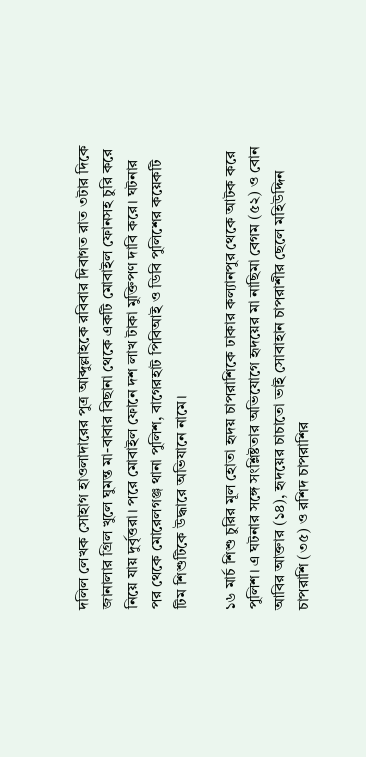দলিল লেখক সোহাগ হাওলাদারের পুত্র আব্দুল্লাহকে রবিবার দিবাগত রাত ৩টার দিকে জানালার গ্রিল খুলে ঘুমন্ত মা-বাবার বিছানা থেকে একটি মোবাইল ফোনসহ চুরি করে নিয়ে যায় দুর্বৃত্তরা। পরে মোবাইল ফোনে দশ লাখ টাকা মুক্তিপণ দাবি করে। ঘটনার পর থেকে মোরেলগঞ্জ থানা পুলিশ, বাগেরহাট পিবিআই ও ডিবি পুলিশের কয়েকটি টিম শিশুটিকে উদ্ধারে অভিযানে নামে।

১৬ মার্চ শিশু চুরির মূল হোতা হৃদয় চাপরাশিকে ঢাকার কল্যানপুর থেকে আটক করে পুলিশ। এ ঘটনার সঙ্গে সংশ্লিষ্টতার অভিযোগে হৃদয়ের মা নাছিমা বেগম (৫২) ও বোন আবির আক্তার (১৪), হৃদয়ের চাচাতো ভাই সোবাহান চাপরাশীর ছেলে মহিউদ্দিন চাপরাশি (৩৫) ও রশিদ চাপরাশির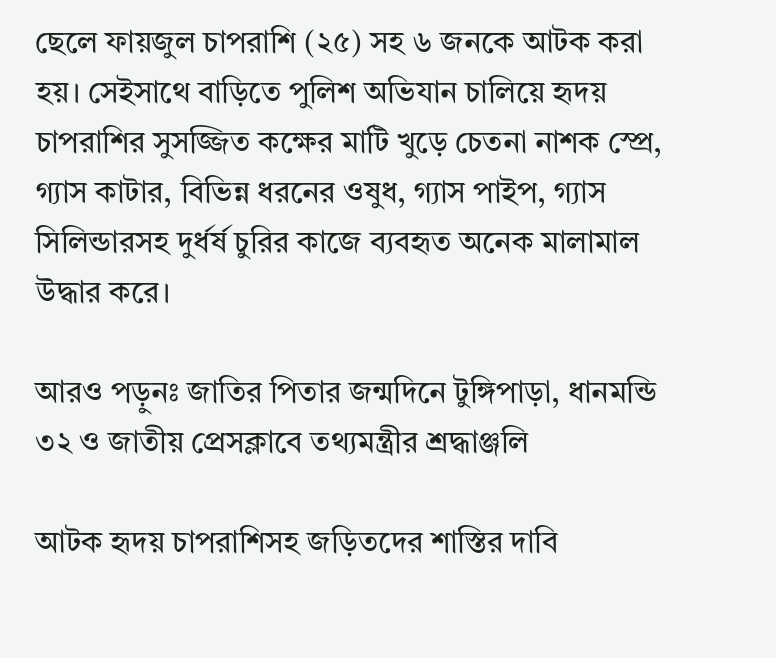ছেলে ফায়জুল চাপরাশি (২৫) সহ ৬ জনকে আটক করা হয়। সেইসাথে বাড়িতে পুলিশ অভিযান চালিয়ে হৃদয় চাপরাশির সুসজ্জিত কক্ষের মাটি খুড়ে চেতনা নাশক স্প্রে, গ্যাস কাটার, বিভিন্ন ধরনের ওষুধ, গ্যাস পাইপ, গ্যাস সিলিন্ডারসহ দুর্ধর্ষ চুরির কাজে ব্যবহৃত অনেক মালামাল উদ্ধার করে।

আরও পড়ুনঃ জাতির পিতার জন্মদিনে টুঙ্গিপাড়া, ধানমন্ডি ৩২ ও জাতীয় প্রেসক্লাবে তথ্যমন্ত্রীর শ্রদ্ধাঞ্জলি

আটক হৃদয় চাপরাশিসহ জড়িতদের শাস্তির দাবি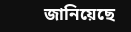জানিয়েছে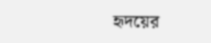হৃদয়ের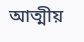আত্মীয়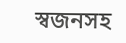স্বজনসহ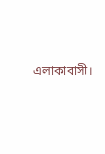এলাকাবাসী।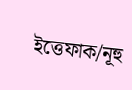ইত্তেফাক/নূহু